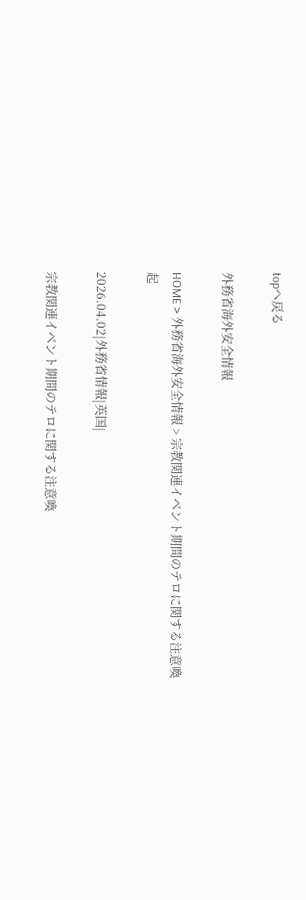topへ戻る

外務省海外安全情報

HOME > 外務省海外安全情報 > 宗教関連イベント期間のテロに関する注意喚起

2026.04.02|外務省情報|英国|

宗教関連イベント期間のテロに関する注意喚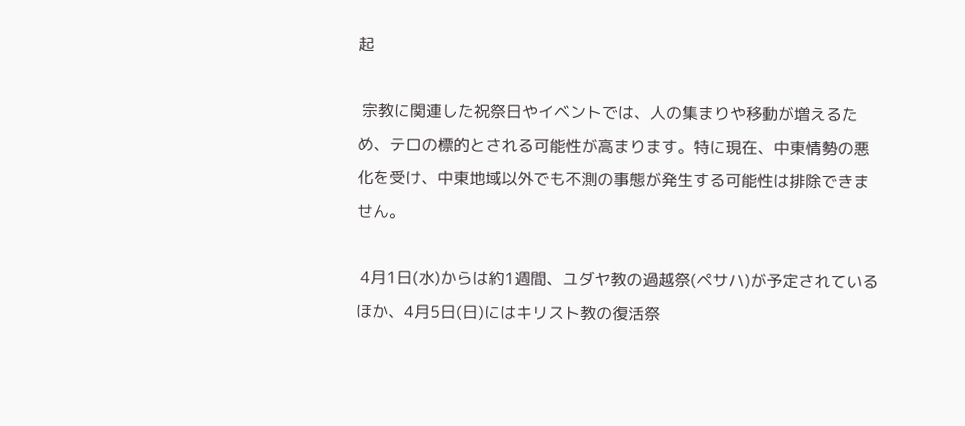起

 宗教に関連した祝祭日やイベントでは、人の集まりや移動が増えるため、テロの標的とされる可能性が高まります。特に現在、中東情勢の悪化を受け、中東地域以外でも不測の事態が発生する可能性は排除できません。

 4月1日(水)からは約1週間、ユダヤ教の過越祭(ペサハ)が予定されているほか、4月5日(日)にはキリスト教の復活祭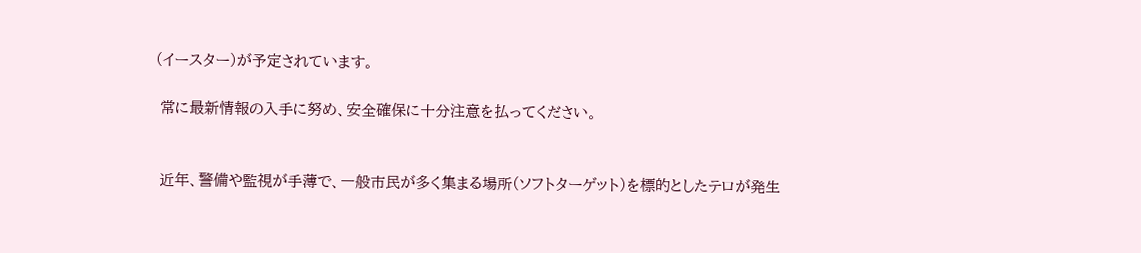(イースター)が予定されています。

 常に最新情報の入手に努め、安全確保に十分注意を払ってください。


 近年、警備や監視が手薄で、一般市民が多く集まる場所(ソフトターゲット)を標的としたテロが発生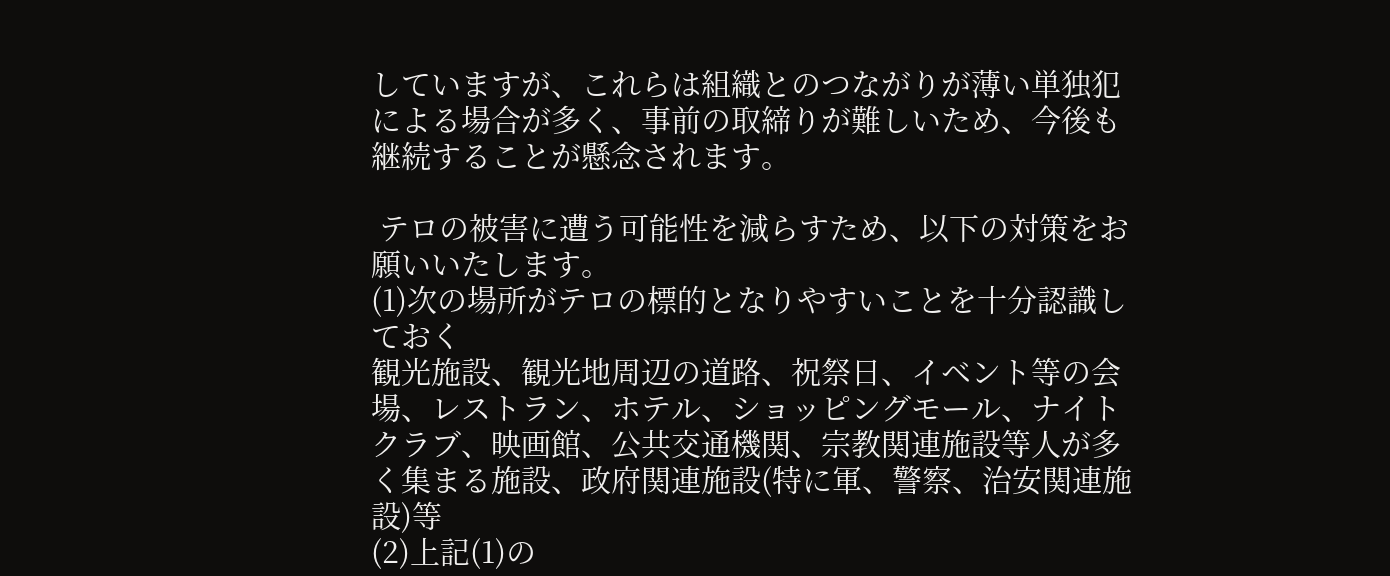していますが、これらは組織とのつながりが薄い単独犯による場合が多く、事前の取締りが難しいため、今後も継続することが懸念されます。

 テロの被害に遭う可能性を減らすため、以下の対策をお願いいたします。
(1)次の場所がテロの標的となりやすいことを十分認識しておく
観光施設、観光地周辺の道路、祝祭日、イベント等の会場、レストラン、ホテル、ショッピングモール、ナイトクラブ、映画館、公共交通機関、宗教関連施設等人が多く集まる施設、政府関連施設(特に軍、警察、治安関連施設)等
(2)上記(1)の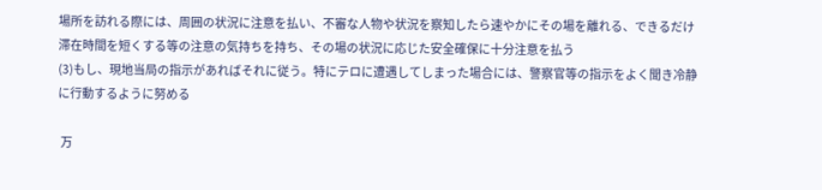場所を訪れる際には、周囲の状況に注意を払い、不審な人物や状況を察知したら速やかにその場を離れる、できるだけ滞在時間を短くする等の注意の気持ちを持ち、その場の状況に応じた安全確保に十分注意を払う
(3)もし、現地当局の指示があればそれに従う。特にテロに遭遇してしまった場合には、警察官等の指示をよく聞き冷静に行動するように努める

 万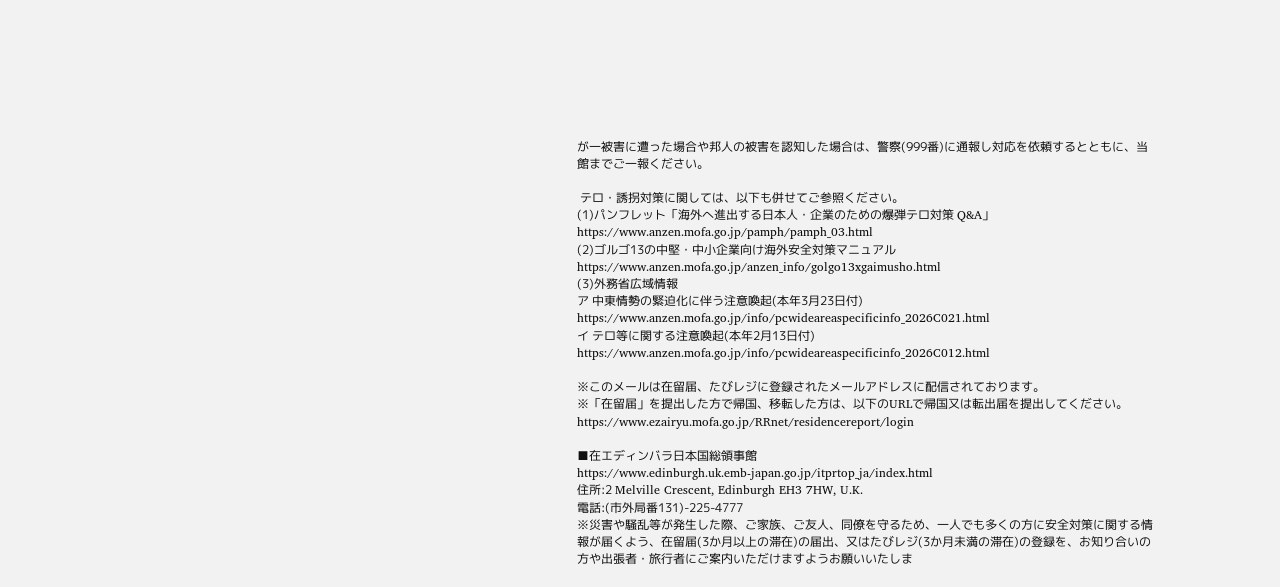が一被害に遭った場合や邦人の被害を認知した場合は、警察(999番)に通報し対応を依頼するとともに、当館までご一報ください。

 テロ・誘拐対策に関しては、以下も併せてご参照ください。
(1)パンフレット「海外へ進出する日本人・企業のための爆弾テロ対策 Q&A」https://www.anzen.mofa.go.jp/pamph/pamph_03.html
(2)ゴルゴ13の中堅・中小企業向け海外安全対策マニュアル https://www.anzen.mofa.go.jp/anzen_info/golgo13xgaimusho.html
(3)外務省広域情報
ア 中東情勢の緊迫化に伴う注意喚起(本年3月23日付)
https://www.anzen.mofa.go.jp/info/pcwideareaspecificinfo_2026C021.html
イ テロ等に関する注意喚起(本年2月13日付)
https://www.anzen.mofa.go.jp/info/pcwideareaspecificinfo_2026C012.html

※このメールは在留届、たびレジに登録されたメールアドレスに配信されております。
※「在留届」を提出した方で帰国、移転した方は、以下のURLで帰国又は転出届を提出してください。
https://www.ezairyu.mofa.go.jp/RRnet/residencereport/login

■在エディンバラ日本国総領事館
https://www.edinburgh.uk.emb-japan.go.jp/itprtop_ja/index.html
住所:2 Melville Crescent, Edinburgh EH3 7HW, U.K.
電話:(市外局番131)-225-4777
※災害や騒乱等が発生した際、ご家族、ご友人、同僚を守るため、一人でも多くの方に安全対策に関する情報が届くよう、在留届(3か月以上の滞在)の届出、又はたびレジ(3か月未満の滞在)の登録を、お知り合いの方や出張者・旅行者にご案内いただけますようお願いいたしま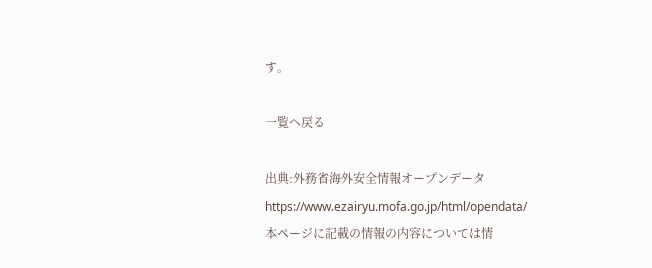す。

一覧へ戻る

出典:外務省海外安全情報オープンデータ
https://www.ezairyu.mofa.go.jp/html/opendata/
本ページに記載の情報の内容については情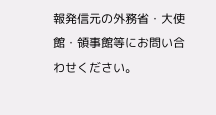報発信元の外務省・大使館・領事館等にお問い合わせください。